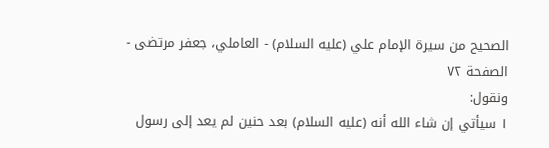الصحيح من سيرة الإمام علي (عليه السلام) - العاملي، جعفر مرتضى - الصفحة ٧٢
ونقول:
١ سيأتي إن شاء الله أنه (عليه السلام) بعد حنين لم يعد إلى رسول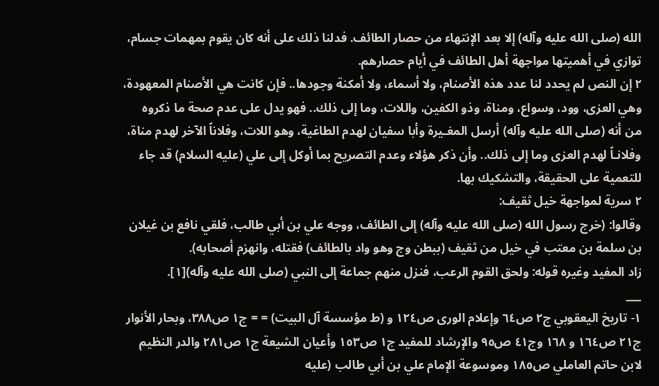الله (صلى الله عليه وآله) إلا بعد الإنتهاء من حصار الطائف. فدلنا ذلك على أنه كان يقوم بمهمات جسام، توازي في أهميتها مواجهة أهل الطائف في أيام حصارهم.
٢ إن النص لم يحدد لنا عدد هذه الأصنام، ولا أسماء، ولا أمكنة وجودها.. فإن كانت هي الأصنام المعهودة، وهي العزى، وود، وسواع، ومناة، وذو الكفين، واللات، وما إلى ذلك.. فهو يدل على عدم صحة ما ذكروه من أنه (صلى الله عليه وآله) أرسل المغـيرة وأبا سفيان لهدم الطاغية، وهو اللات، وفلاناً الآخر لهدم مناة، وفلانـاً لهدم العزى وما إلى ذلك.. وأن ذكر هؤلاء وعدم التصريح بما أوكل إلى علي (عليه السلام) قد جاء للتعمية على الحقيقة، والتشكيك بها.
٢ سرية لمواجهة خيل ثقيف:
وقالوا: (خرج رسول الله (صلى الله عليه وآله) إلى الطائف، ووجه علي بن أبي طالب، فلقي نافع بن غيلان بن سلمة بن معتب في خيل من ثقيف (ببطن وج وهو واد بالطائف) فقتله، وانهزم أصحابه).
زاد المفيد وغيره قوله: ولحق القوم الرعب، فنزل منهم جماعة إلى النبي (صلى الله عليه وآله)[١].
___
١- تاريخ اليعقوبي ج٢ ص٦٤ وإعلام الورى ص١٢٤ و (ط مؤسسة آل البيت) = = ج١ ص٣٨٨، وبحار الأنوار ج٢١ ص١٦٤ و ١٦٨ وج٤١ ص٩٥ والإرشاد للمفيد ج١ ص١٥٣ وأعيان الشيعة ج١ ص٢٨١ والدر النظيم لابن حاتم العاملي ص١٨٥ وموسوعة الإمام علي بن أبي طالب (عليه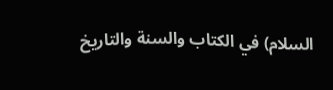السلام) في الكتاب والسنة والتاريخ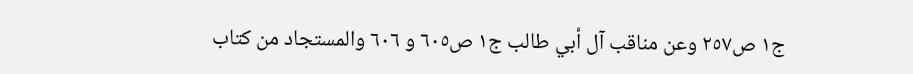ج١ ص٢٥٧ وعن مناقب آل أبي طالب ج١ ص٦٠٥ و ٦٠٦ والمستجاد من كتاب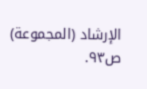الإرشاد (المجموعة) ص٩٣.